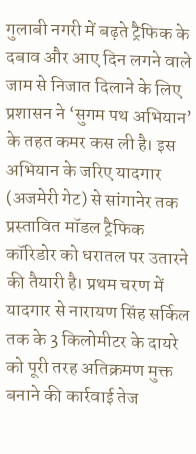गुलाबी नगरी में बढ़ते ट्रैफिक के दबाव और आए दिन लगने वाले जाम से निजात दिलाने के लिए प्रशासन ने ‘सुगम पथ अभियान’ के तहत कमर कस ली है। इस अभियान के जरिए यादगार (अजमेरी गेट) से सांगानेर तक प्रस्तावित मॉडल ट्रैफिक कॉरिडोर को धरातल पर उतारने की तैयारी है। प्रथम चरण में यादगार से नारायण सिंह सर्किल तक के 3 किलोमीटर के दायरे को पूरी तरह अतिक्रमण मुक्त बनाने की कार्रवाई तेज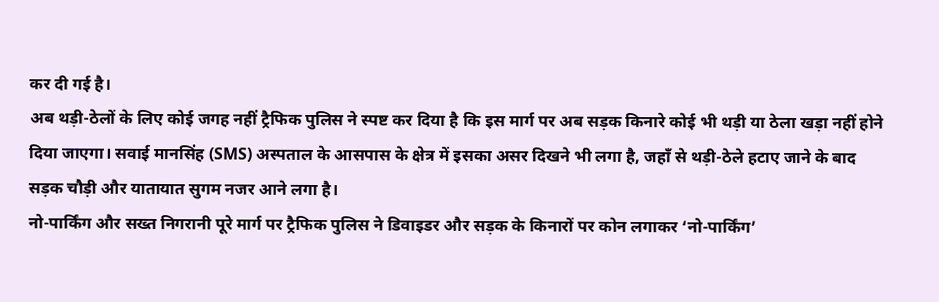कर दी गई है।
अब थड़ी-ठेलों के लिए कोई जगह नहीं ट्रैफिक पुलिस ने स्पष्ट कर दिया है कि इस मार्ग पर अब सड़क किनारे कोई भी थड़ी या ठेला खड़ा नहीं होने दिया जाएगा। सवाई मानसिंह (SMS) अस्पताल के आसपास के क्षेत्र में इसका असर दिखने भी लगा है, जहाँ से थड़ी-ठेले हटाए जाने के बाद सड़क चौड़ी और यातायात सुगम नजर आने लगा है।
नो-पार्किंग और सख्त निगरानी पूरे मार्ग पर ट्रैफिक पुलिस ने डिवाइडर और सड़क के किनारों पर कोन लगाकर ‘नो-पार्किंग’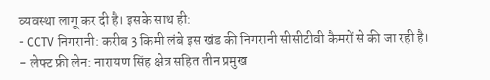व्यवस्था लागू कर दी है। इसके साथ ही:
- CCTV निगरानी: करीब 3 किमी लंबे इस खंड की निगरानी सीसीटीवी कैमरों से की जा रही है।
- लेफ्ट फ्री लेन: नारायण सिंह क्षेत्र सहित तीन प्रमुख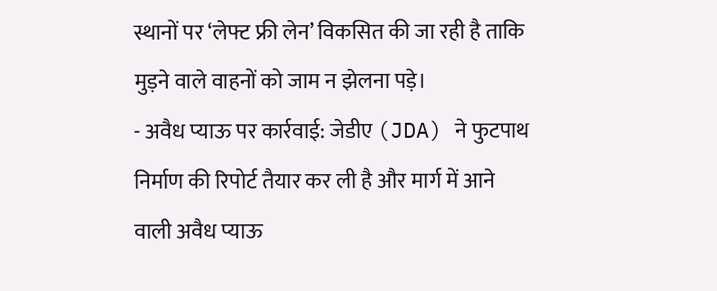स्थानों पर ‘लेफ्ट फ्री लेन’ विकसित की जा रही है ताकि मुड़ने वाले वाहनों को जाम न झेलना पड़े।
- अवैध प्याऊ पर कार्रवाई: जेडीए (JDA) ने फुटपाथ निर्माण की रिपोर्ट तैयार कर ली है और मार्ग में आने वाली अवैध प्याऊ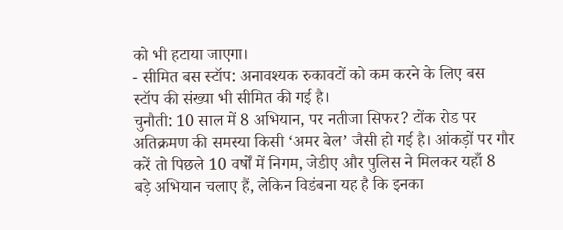को भी हटाया जाएगा।
- सीमित बस स्टॉप: अनावश्यक रुकावटों को कम करने के लिए बस स्टॉप की संख्या भी सीमित की गई है।
चुनौती: 10 साल में 8 अभियान, पर नतीजा सिफर? टोंक रोड पर अतिक्रमण की समस्या किसी ‘अमर बेल’ जैसी हो गई है। आंकड़ों पर गौर करें तो पिछले 10 वर्षों में निगम, जेडीए और पुलिस ने मिलकर यहाँ 8 बड़े अभियान चलाए हैं, लेकिन विडंबना यह है कि इनका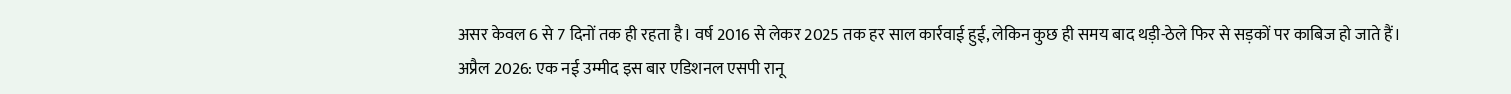असर केवल 6 से 7 दिनों तक ही रहता है। वर्ष 2016 से लेकर 2025 तक हर साल कार्रवाई हुई, लेकिन कुछ ही समय बाद थड़ी-ठेले फिर से सड़कों पर काबिज हो जाते हैं।
अप्रैल 2026: एक नई उम्मीद इस बार एडिशनल एसपी रानू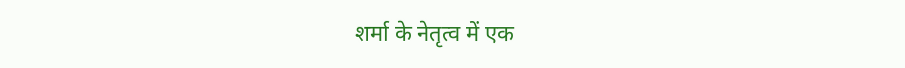शर्मा के नेतृत्व में एक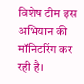विशेष टीम इस अभियान की मॉनिटरिंग कर रही है।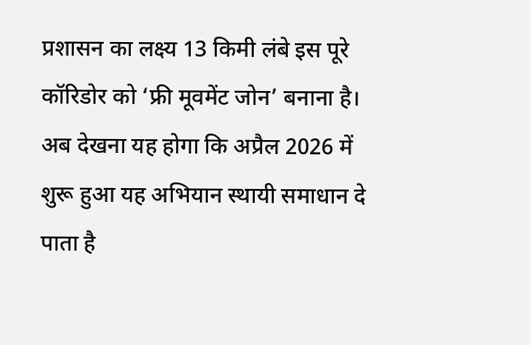प्रशासन का लक्ष्य 13 किमी लंबे इस पूरे कॉरिडोर को ‘फ्री मूवमेंट जोन’ बनाना है। अब देखना यह होगा कि अप्रैल 2026 में शुरू हुआ यह अभियान स्थायी समाधान दे पाता है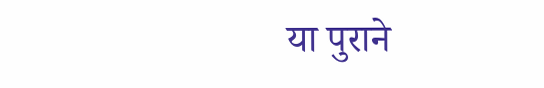या पुराने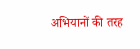अभियानों की तरह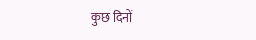कुछ दिनों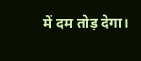में दम तोड़ देगा।